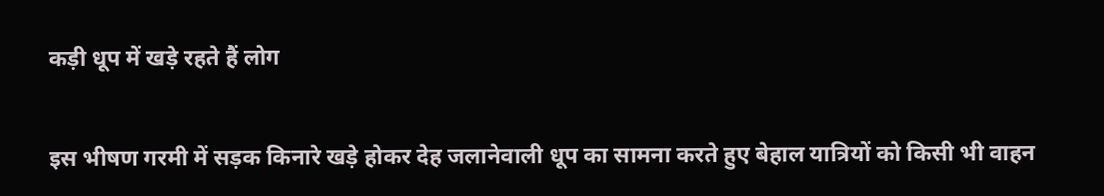कड़ी धूप में खड़े रहते हैं लोग

इस भीषण गरमी में सड़क किनारे खड़े होकर देह जलानेवाली धूप का सामना करते हुए बेहाल यात्रियों को किसी भी वाहन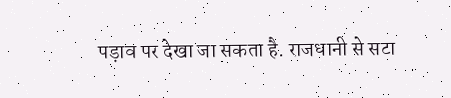पड़ाव पर देखा जा सकता है. राजधानी से सटा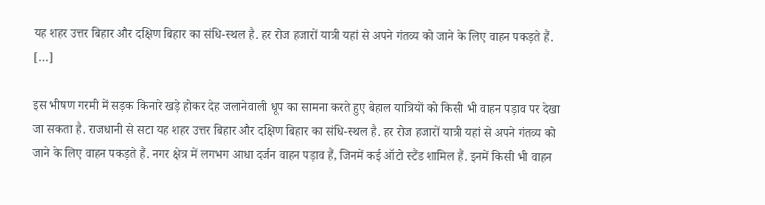यह शहर उत्तर बिहार और दक्षिण बिहार का संधि-स्थल है. हर रोज हजारों यात्री यहां से अपने गंतव्य को जाने के लिए वाहन पकड़ते हैं. […]

इस भीषण गरमी में सड़क किनारे खड़े होकर देह जलानेवाली धूप का सामना करते हुए बेहाल यात्रियों को किसी भी वाहन पड़ाव पर देखा जा सकता है. राजधानी से सटा यह शहर उत्तर बिहार और दक्षिण बिहार का संधि-स्थल है. हर रोज हजारों यात्री यहां से अपने गंतव्य को जाने के लिए वाहन पकड़ते हैं. नगर क्षेत्र में लगभग आधा दर्जन वाहन पड़ाव हैं, जिनमें कई ऑटो स्टैंड शामिल हैं. इनमें किसी भी वाहन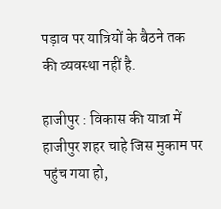पड़ाव पर यात्रियों के बैठने तक की व्यवस्था नहीं है.

हाजीपुर : विकास की यात्रा में हाजीपुर शहर चाहे जिस मुकाम पर पहुंच गया हो,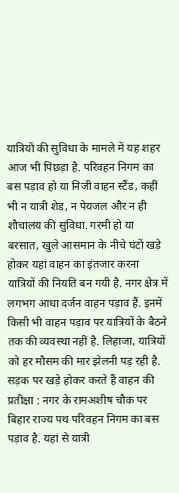यात्रियों की सुविधा के मामले में यह शहर आज भी पिछड़ा है. परिवहन निगम का बस पड़ाव हो या निजी वाहन स्टैंड, कहीं भी न यात्री शेड, न पेयजल और न ही शौचालय की सुविधा. गरमी हो या बरसात, खुले आसमान के नीचे घंटों खड़े होकर यहां वाहन का इंतजार करना यात्रियों की नियति बन गयी है. नगर क्षेत्र में लगभग आधा दर्जन वाहन पड़ाव हैं. इनमें किसी भी वाहन पड़ाव पर यात्रियों के बैठने तक की व्यवस्था नहीं है. लिहाजा, यात्रियों को हर मौसम की मार झेलनी पड़ रही है.
सड़क पर खड़े होकर करते हैं वाहन की प्रतीक्षा : नगर के रामअशीष चौक पर बिहार राज्य पथ परिवहन निगम का बस पड़ाव है. यहां से यात्री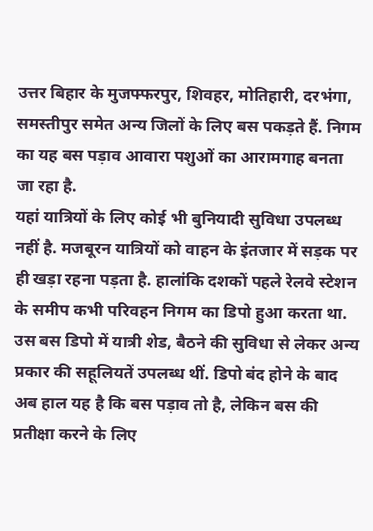उत्तर बिहार के मुजफ्फरपुर, शिवहर, मोतिहारी, दरभंगा, समस्तीपुर समेत अन्य जिलों के लिए बस पकड़ते हैं. निगम का यह बस पड़ाव आवारा पशुओं का आरामगाह बनता जा रहा है.
यहां यात्रियों के लिए कोई भी बुनियादी सुविधा उपलब्ध नहीं है. मजबूरन यात्रियों को वाहन के इंतजार में सड़क पर ही खड़ा रहना पड़ता है. हालांकि दशकों पहले रेलवे स्टेशन के समीप कभी परिवहन निगम का डिपो हुआ करता था. उस बस डिपो में यात्री शेड, बैठने की सुविधा से लेकर अन्य प्रकार की सहूलियतें उपलब्ध थीं. डिपो बंद होने के बाद अब हाल यह है कि बस पड़ाव तो है, लेकिन बस की प्रतीक्षा करने के लिए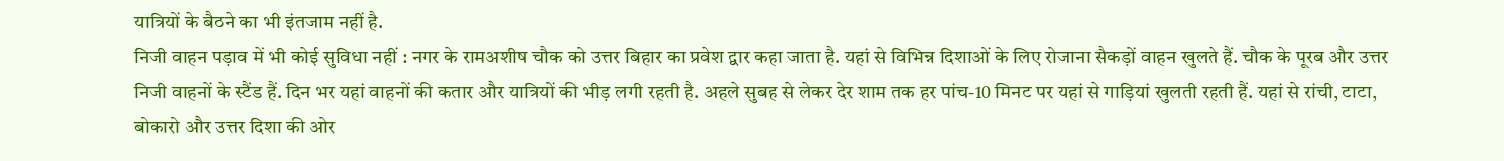यात्रियों के बैठने का भी इंतजाम नहीं है.
निजी वाहन पड़ाव में भी कोई सुविधा नहीं : नगर के रामअशीष चौक को उत्तर बिहार का प्रवेश द्वार कहा जाता है. यहां से विभिन्न दिशाओं के लिए रोजाना सैकड़ों वाहन खुलते हैं. चौक के पूरब और उत्तर निजी वाहनों के स्टैंड हैं. दिन भर यहां वाहनों की कतार और यात्रियों की भीड़ लगी रहती है. अहले सुबह से लेकर देर शाम तक हर पांच-10 मिनट पर यहां से गाड़ियां खुलती रहती हैं. यहां से रांची, टाटा, बोकारो और उत्तर दिशा की ओर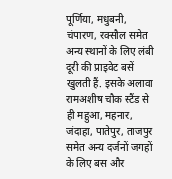पूर्णिया, मधुबनी, चंपारण, रक्सौल समेत अन्य स्थानों के लिए लंबी दूरी की प्राइवेट बसें खुलती हैं. इसके अलावा रामअशीष चौक स्टैंड से ही महुआ, महनार, जंदाहा, पातेपुर, ताजपुर समेत अन्य दर्जनों जगहों के लिए बस और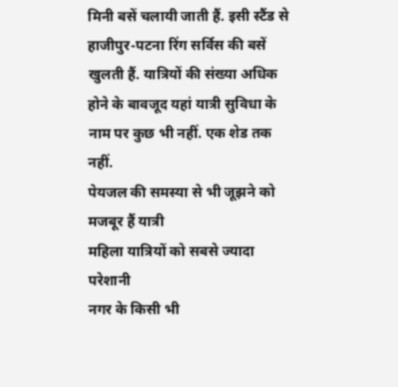मिनी बसें चलायी जाती हैं. इसी स्टैंड से हाजीपुर-पटना रिंग सर्विस की बसें खुलती हैं. यात्रियों की संख्या अधिक होने के बावजूद यहां यात्री सुविधा के नाम पर कुछ भी नहीं. एक शेड तक नहीं.
पेयजल की समस्या से भी जूझने को मजबूर हैं यात्री
महिला यात्रियों को सबसे ज्यादा परेशानी
नगर के किसी भी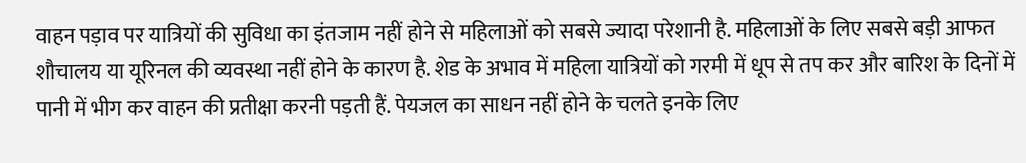वाहन पड़ाव पर यात्रियों की सुविधा का इंतजाम नहीं होने से महिलाओं को सबसे ज्यादा परेशानी है. महिलाओं के लिए सबसे बड़ी आफत शौचालय या यूरिनल की व्यवस्था नहीं होने के कारण है. शेड के अभाव में महिला यात्रियों को गरमी में धूप से तप कर और बारिश के दिनों में पानी में भीग कर वाहन की प्रतीक्षा करनी पड़ती हैं. पेयजल का साधन नहीं होने के चलते इनके लिए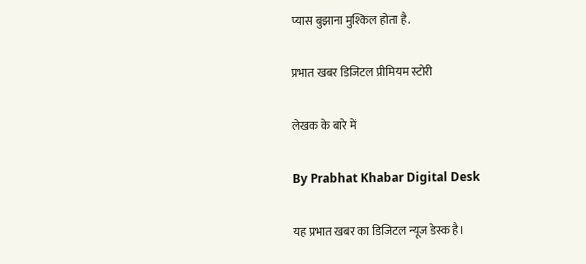प्यास बुझाना मुश्किल होता है.

प्रभात खबर डिजिटल प्रीमियम स्टोरी

लेखक के बारे में

By Prabhat Khabar Digital Desk

यह प्रभात खबर का डिजिटल न्यूज डेस्क है।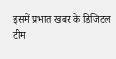इसमें प्रभात खबर के डिजिटल टीम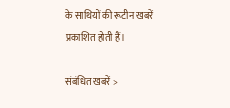के साथियों की रूटीन खबरें प्रकाशित होती हैं।

संबंधित खबरें >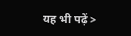यह भी पढ़ें >